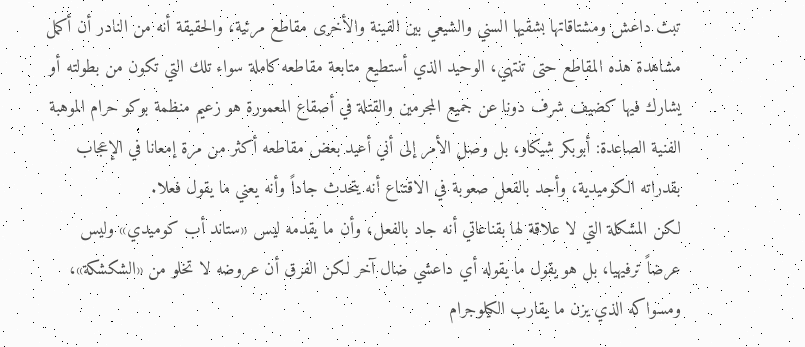تبث داعش ومشتاقاتها بشقيها السني والشيعي بين الفينة والأخرى مقاطع مرئية، والحقيقة أنه من النادر أن أكمل مشاهدة هذه المقاطع حتى تنتهي، الوحيد الذي أستطيع متابعة مقاطعه كاملة سواء تلك التي تكون من بطولته أو يشارك فيها كضيف شرف دونا عن جميع المجرمين والقتلة في أصقاع المعمورة هو زعيم منظمة بوكو حرام الموهبة الفنية الصاعدة: أبوبكر شيكاو، بل وصل الأمر إلى أني أعيد بعض مقاطعه أكثر من مرة إمعانا في الإعجاب بقدراته الكوميدية، وأجد بالفعل صعوبة في الاقتناع أنه يتحدث جاداً وأنه يعني ما يقول فعلا.
لكن المشكلة التي لا علاقة لها بقناعاتي أنه جاد بالفعل، وأن ما يقدمه ليس «ستاند أب كوميدي» وليس عرضاً ترفيهيا، بل هو يقول ما يقوله أي داعشي ضال آخر لكن الفرق أن عروضه لا تخلو من «الشكشكة»، ومسواكه الذي يزن ما يقارب الكيلوجرام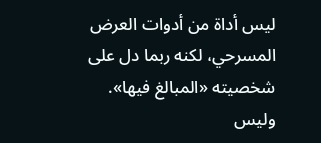ليس أداة من أدوات العرض المسرحي، لكنه ربما دل على شخصيته «المبالغ فيها».
وليس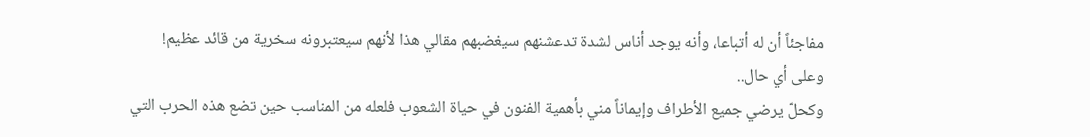مفاجئاً أن له أتباعا، وأنه يوجد أناس لشدة تدعشنهم سيغضبهم مقالي هذا لأنهم سيعتبرونه سخرية من قائد عظيم!
وعلى أي حال..
وكحلّ يرضي جميع الأطراف وإيماناً مني بأهمية الفنون في حياة الشعوب فلعله من المناسب حين تضع هذه الحرب التي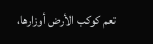تعم كوكب الأرض أوزارها،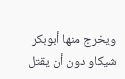ويخرج منها أبوبكر شيكاو دون أن يقتل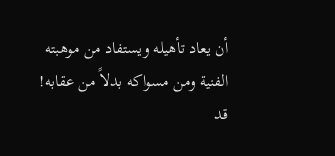أن يعاد تأهيله ويستفاد من موهبته الفنية ومن مسواكه بدلاً من عقابه!
قد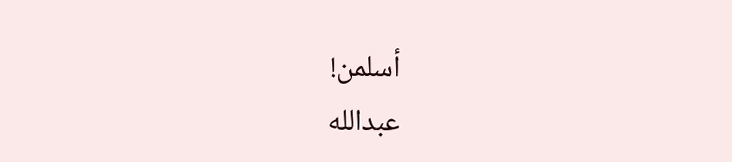أسلمن!
عبدالله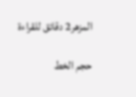المزهر2 دقائق للقراءة

حجم الخط